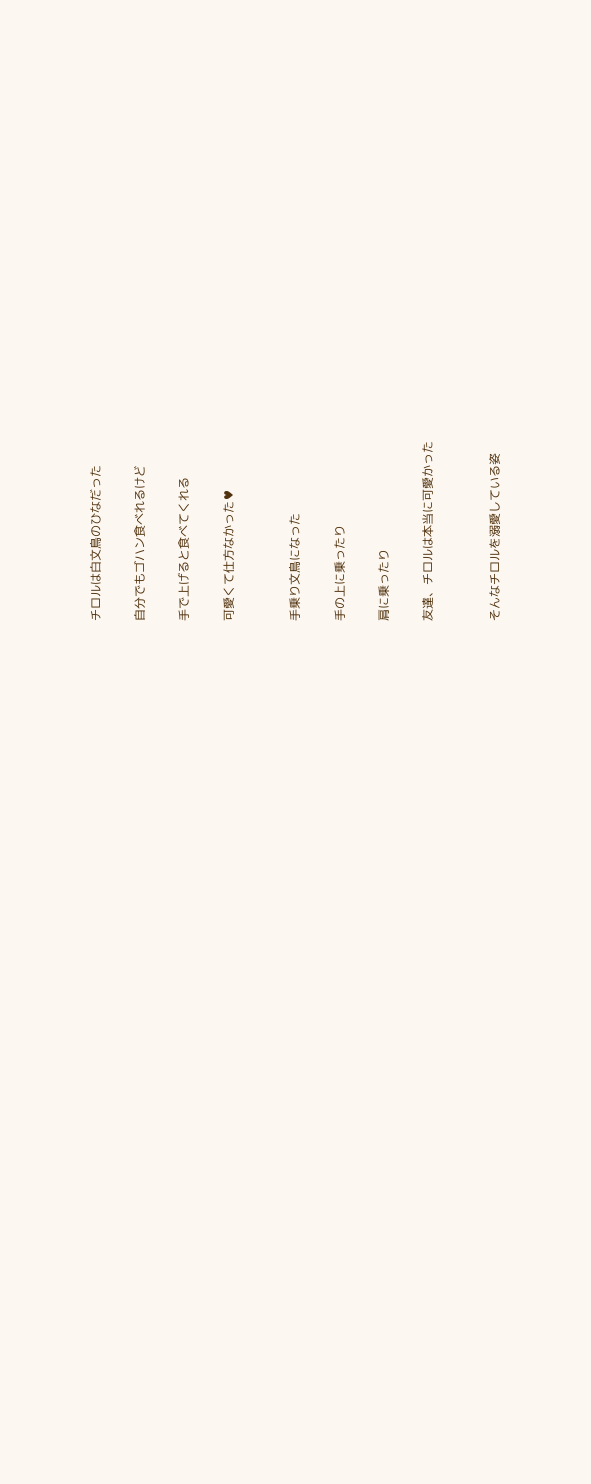チロルは白文鳥のひなだった

自分でもゴハン食べれるけど

手で上げると食べてくれる

可愛くて仕方なかった♥


手乗り文鳥になった

手の上に乗ったり

肩に乗ったり

友達、チロルは本当に可愛かった


そんなチロルを溺愛している姿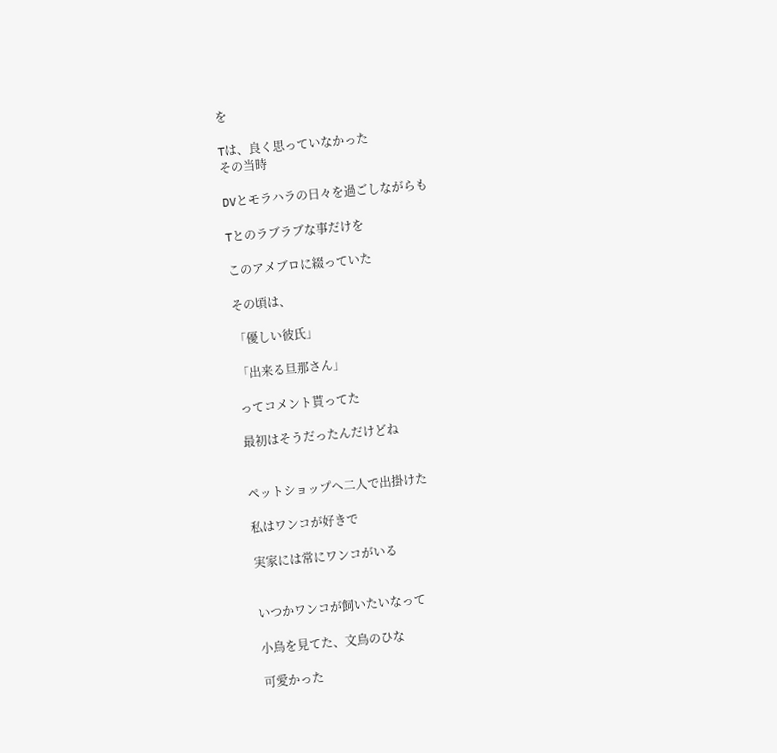を

Tは、良く思っていなかった
その当時

DVとモラハラの日々を過ごしながらも

Tとのラブラブな事だけを

このアメブロに綴っていた

その頃は、

「優しい彼氏」

「出来る旦那さん」

ってコメント貰ってた

最初はそうだったんだけどね


ペットショップへ二人で出掛けた

私はワンコが好きで

実家には常にワンコがいる


いつかワンコが飼いたいなって

小鳥を見てた、文鳥のひな

可愛かった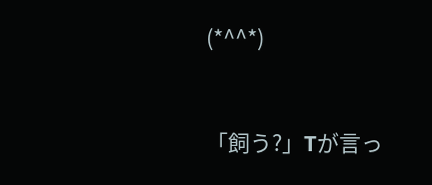(*^^*)


「飼う?」Tが言っ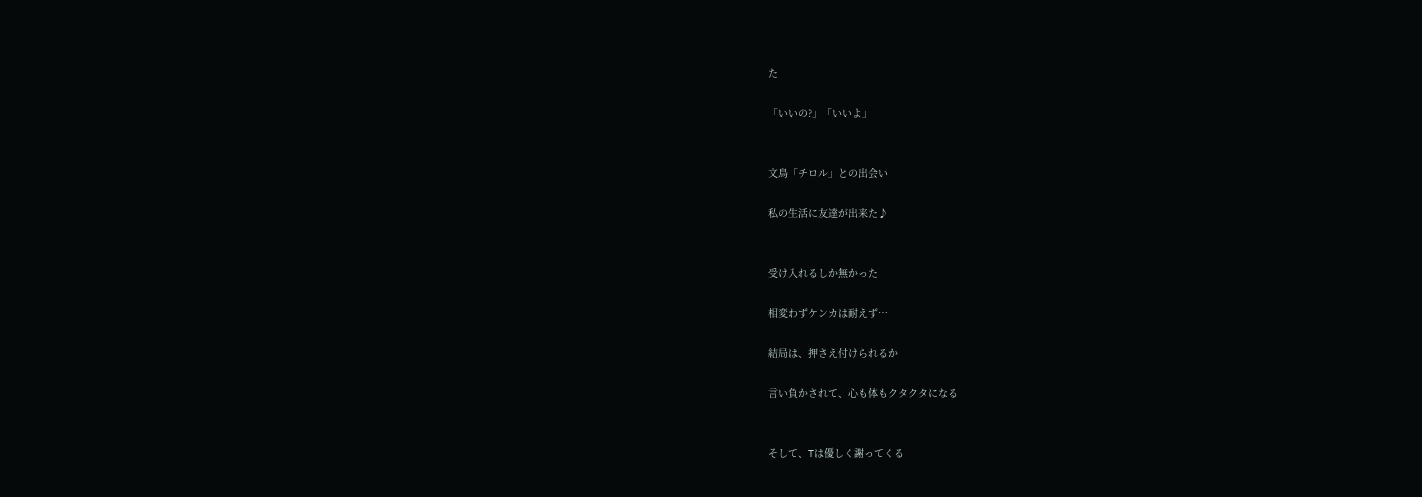た

「いいの?」「いいよ」


文鳥「チロル」との出会い

私の生活に友達が出来た♪


受け入れるしか無かった

相変わずケンカは耐えず…

結局は、押さえ付けられるか

言い負かされて、心も体もクタクタになる


そして、Tは優しく謝ってくる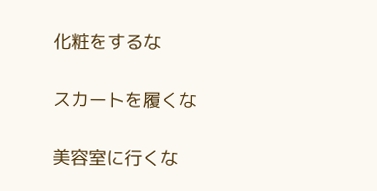化粧をするな

スカートを履くな

美容室に行くな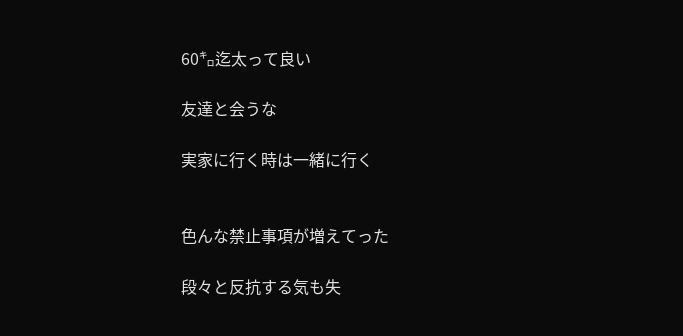60㌔迄太って良い

友達と会うな

実家に行く時は一緒に行く


色んな禁止事項が増えてった

段々と反抗する気も失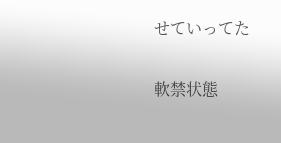せていってた


軟禁状態